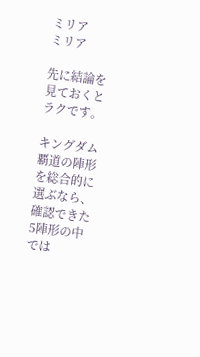ミリア
ミリア

先に結論を見ておくとラクです。

キングダム 覇道の陣形を総合的に選ぶなら、確認できた5陣形の中では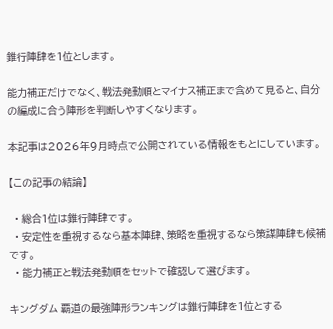錐行陣肆を1位とします。

能力補正だけでなく、戦法発動順とマイナス補正まで含めて見ると、自分の編成に合う陣形を判断しやすくなります。

本記事は2026年9月時点で公開されている情報をもとにしています。

【この記事の結論】

  • 総合1位は錐行陣肆です。
  • 安定性を重視するなら基本陣肆、策略を重視するなら策謀陣肆も候補です。
  • 能力補正と戦法発動順をセットで確認して選びます。

キングダム 覇道の最強陣形ランキングは錐行陣肆を1位とする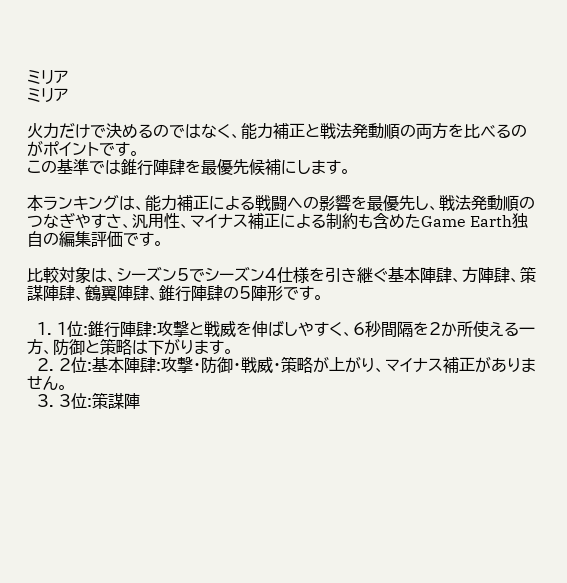ミリア
ミリア

火力だけで決めるのではなく、能力補正と戦法発動順の両方を比べるのがポイントです。
この基準では錐行陣肆を最優先候補にします。

本ランキングは、能力補正による戦闘への影響を最優先し、戦法発動順のつなぎやすさ、汎用性、マイナス補正による制約も含めたGame Earth独自の編集評価です。

比較対象は、シーズン5でシーズン4仕様を引き継ぐ基本陣肆、方陣肆、策謀陣肆、鶴翼陣肆、錐行陣肆の5陣形です。

  1. 1位:錐行陣肆:攻撃と戦威を伸ばしやすく、6秒間隔を2か所使える一方、防御と策略は下がります。
  2. 2位:基本陣肆:攻撃・防御・戦威・策略が上がり、マイナス補正がありません。
  3. 3位:策謀陣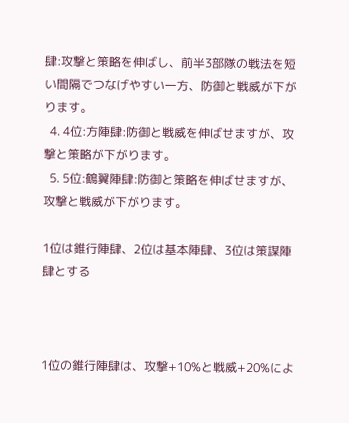肆:攻撃と策略を伸ばし、前半3部隊の戦法を短い間隔でつなげやすい一方、防御と戦威が下がります。
  4. 4位:方陣肆:防御と戦威を伸ばせますが、攻撃と策略が下がります。
  5. 5位:鶴翼陣肆:防御と策略を伸ばせますが、攻撃と戦威が下がります。

1位は錐行陣肆、2位は基本陣肆、3位は策謀陣肆とする



1位の錐行陣肆は、攻撃+10%と戦威+20%によ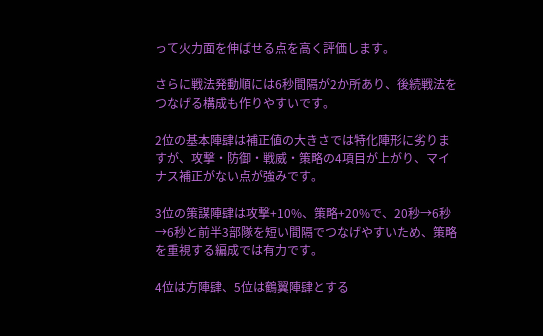って火力面を伸ばせる点を高く評価します。

さらに戦法発動順には6秒間隔が2か所あり、後続戦法をつなげる構成も作りやすいです。

2位の基本陣肆は補正値の大きさでは特化陣形に劣りますが、攻撃・防御・戦威・策略の4項目が上がり、マイナス補正がない点が強みです。

3位の策謀陣肆は攻撃+10%、策略+20%で、20秒→6秒→6秒と前半3部隊を短い間隔でつなげやすいため、策略を重視する編成では有力です。

4位は方陣肆、5位は鶴翼陣肆とする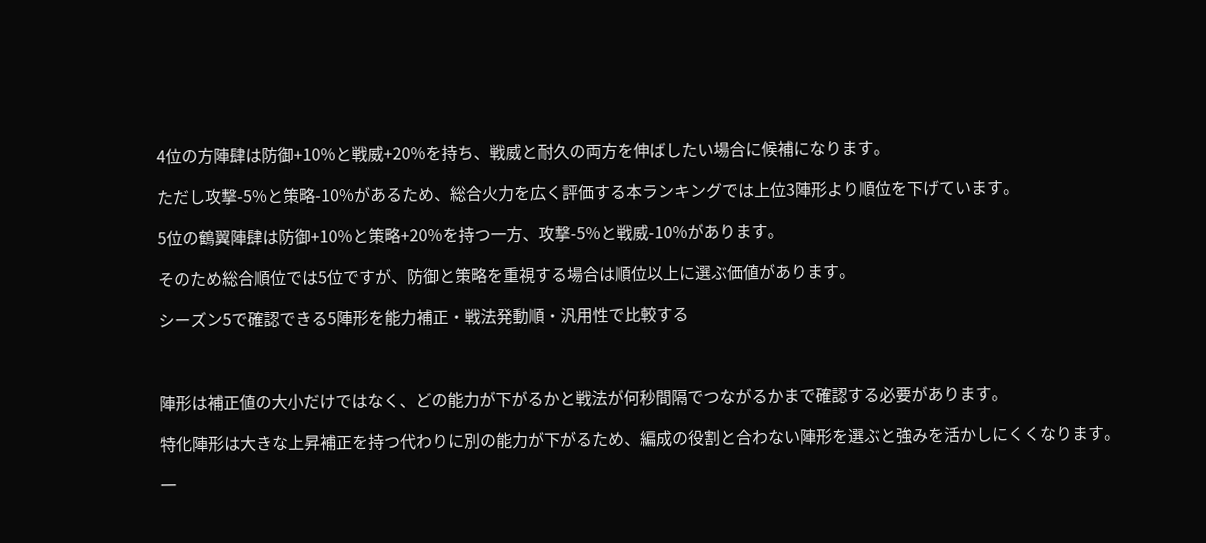4位の方陣肆は防御+10%と戦威+20%を持ち、戦威と耐久の両方を伸ばしたい場合に候補になります。

ただし攻撃-5%と策略-10%があるため、総合火力を広く評価する本ランキングでは上位3陣形より順位を下げています。

5位の鶴翼陣肆は防御+10%と策略+20%を持つ一方、攻撃-5%と戦威-10%があります。

そのため総合順位では5位ですが、防御と策略を重視する場合は順位以上に選ぶ価値があります。

シーズン5で確認できる5陣形を能力補正・戦法発動順・汎用性で比較する



陣形は補正値の大小だけではなく、どの能力が下がるかと戦法が何秒間隔でつながるかまで確認する必要があります。

特化陣形は大きな上昇補正を持つ代わりに別の能力が下がるため、編成の役割と合わない陣形を選ぶと強みを活かしにくくなります。

一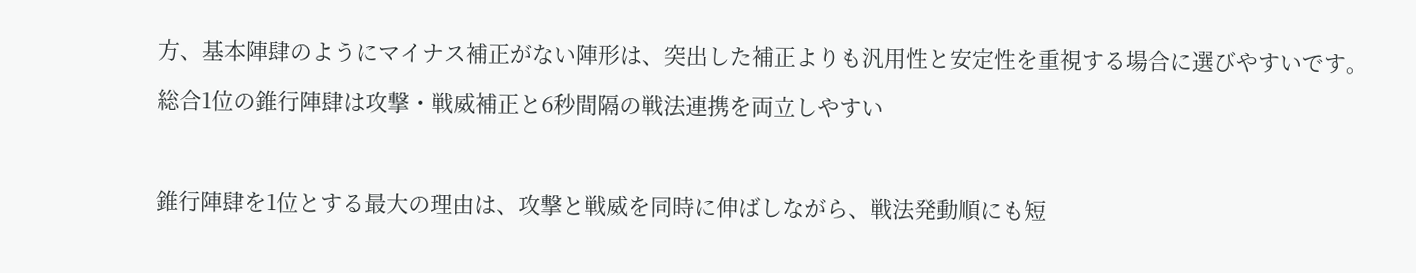方、基本陣肆のようにマイナス補正がない陣形は、突出した補正よりも汎用性と安定性を重視する場合に選びやすいです。

総合1位の錐行陣肆は攻撃・戦威補正と6秒間隔の戦法連携を両立しやすい



錐行陣肆を1位とする最大の理由は、攻撃と戦威を同時に伸ばしながら、戦法発動順にも短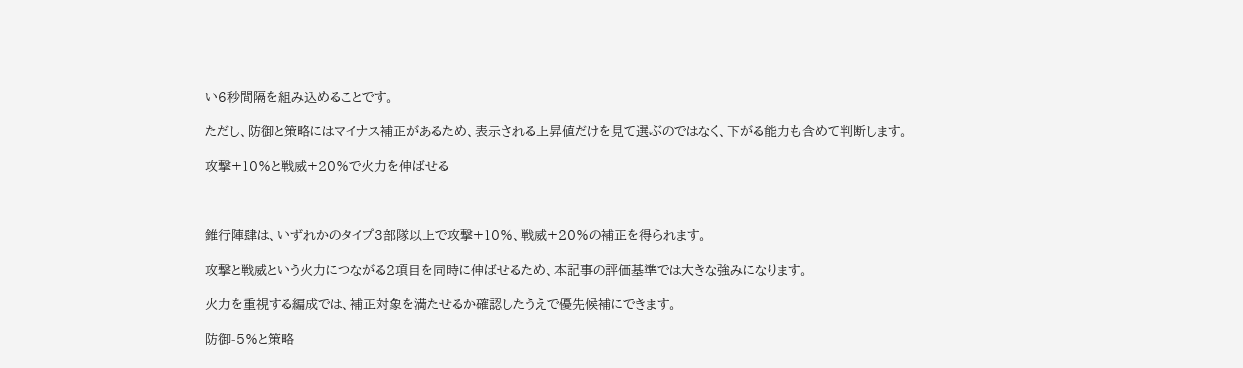い6秒間隔を組み込めることです。

ただし、防御と策略にはマイナス補正があるため、表示される上昇値だけを見て選ぶのではなく、下がる能力も含めて判断します。

攻撃+10%と戦威+20%で火力を伸ばせる



錐行陣肆は、いずれかのタイプ3部隊以上で攻撃+10%、戦威+20%の補正を得られます。

攻撃と戦威という火力につながる2項目を同時に伸ばせるため、本記事の評価基準では大きな強みになります。

火力を重視する編成では、補正対象を満たせるか確認したうえで優先候補にできます。

防御-5%と策略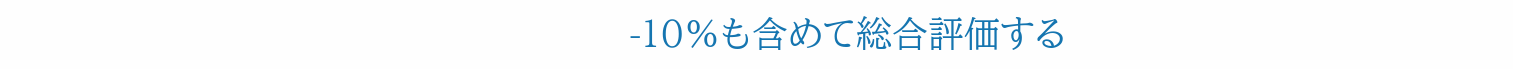-10%も含めて総合評価する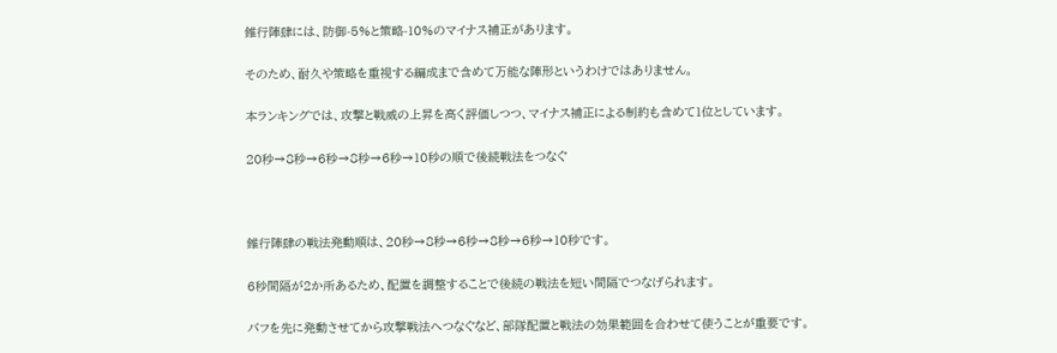錐行陣肆には、防御-5%と策略-10%のマイナス補正があります。

そのため、耐久や策略を重視する編成まで含めて万能な陣形というわけではありません。

本ランキングでは、攻撃と戦威の上昇を高く評価しつつ、マイナス補正による制約も含めて1位としています。

20秒→8秒→6秒→8秒→6秒→10秒の順で後続戦法をつなぐ



錐行陣肆の戦法発動順は、20秒→8秒→6秒→8秒→6秒→10秒です。

6秒間隔が2か所あるため、配置を調整することで後続の戦法を短い間隔でつなげられます。

バフを先に発動させてから攻撃戦法へつなぐなど、部隊配置と戦法の効果範囲を合わせて使うことが重要です。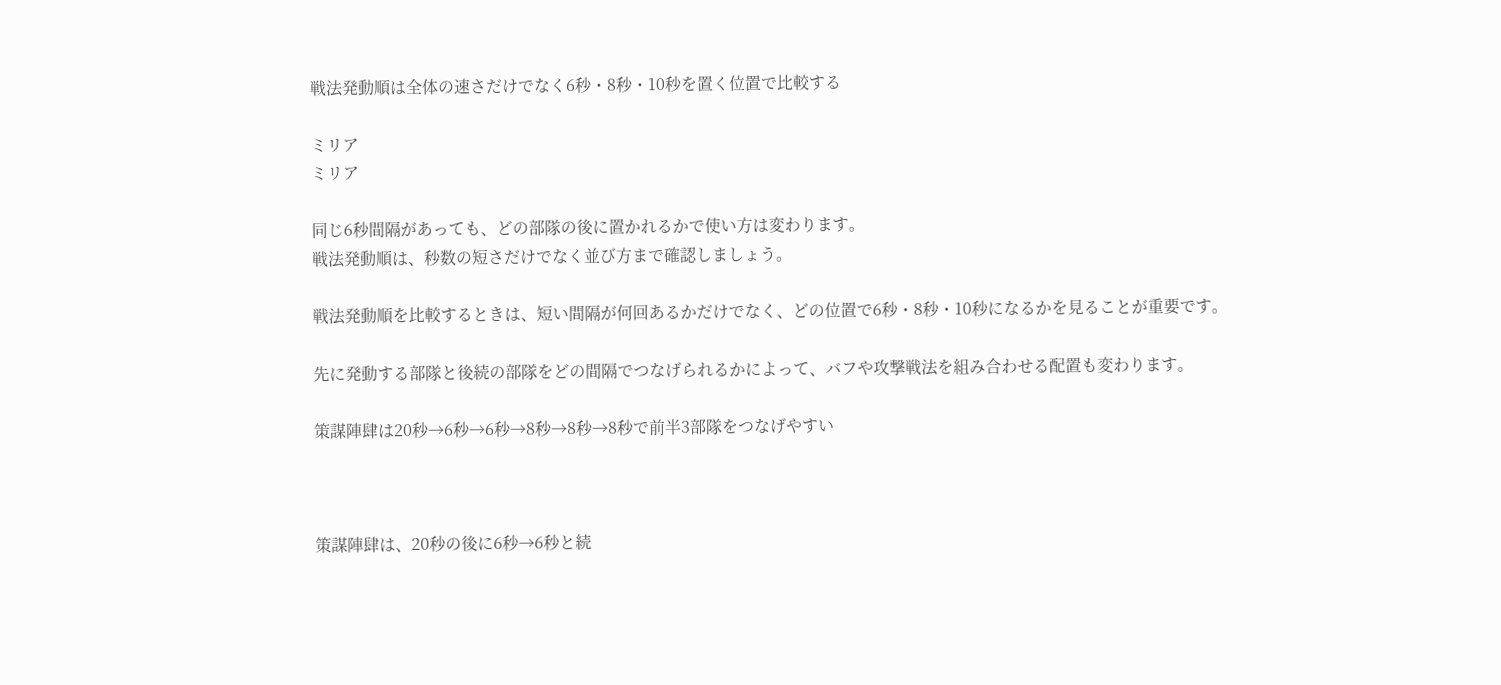戦法発動順は全体の速さだけでなく6秒・8秒・10秒を置く位置で比較する

ミリア
ミリア

同じ6秒間隔があっても、どの部隊の後に置かれるかで使い方は変わります。
戦法発動順は、秒数の短さだけでなく並び方まで確認しましょう。

戦法発動順を比較するときは、短い間隔が何回あるかだけでなく、どの位置で6秒・8秒・10秒になるかを見ることが重要です。

先に発動する部隊と後続の部隊をどの間隔でつなげられるかによって、バフや攻撃戦法を組み合わせる配置も変わります。

策謀陣肆は20秒→6秒→6秒→8秒→8秒→8秒で前半3部隊をつなげやすい



策謀陣肆は、20秒の後に6秒→6秒と続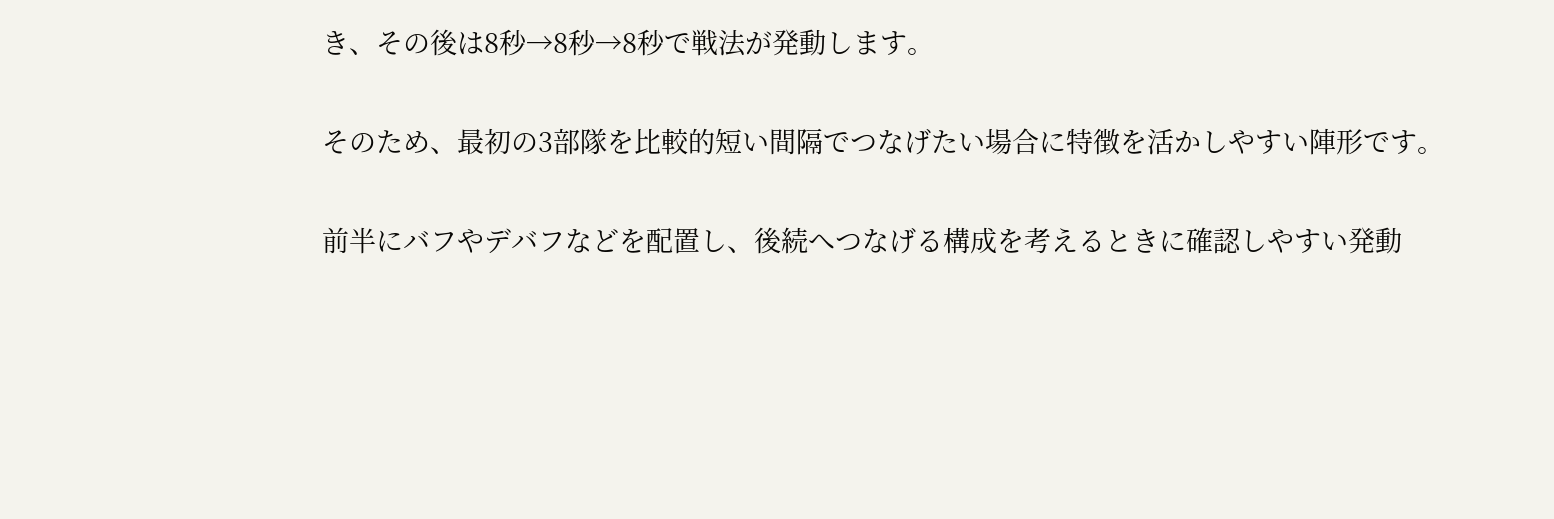き、その後は8秒→8秒→8秒で戦法が発動します。

そのため、最初の3部隊を比較的短い間隔でつなげたい場合に特徴を活かしやすい陣形です。

前半にバフやデバフなどを配置し、後続へつなげる構成を考えるときに確認しやすい発動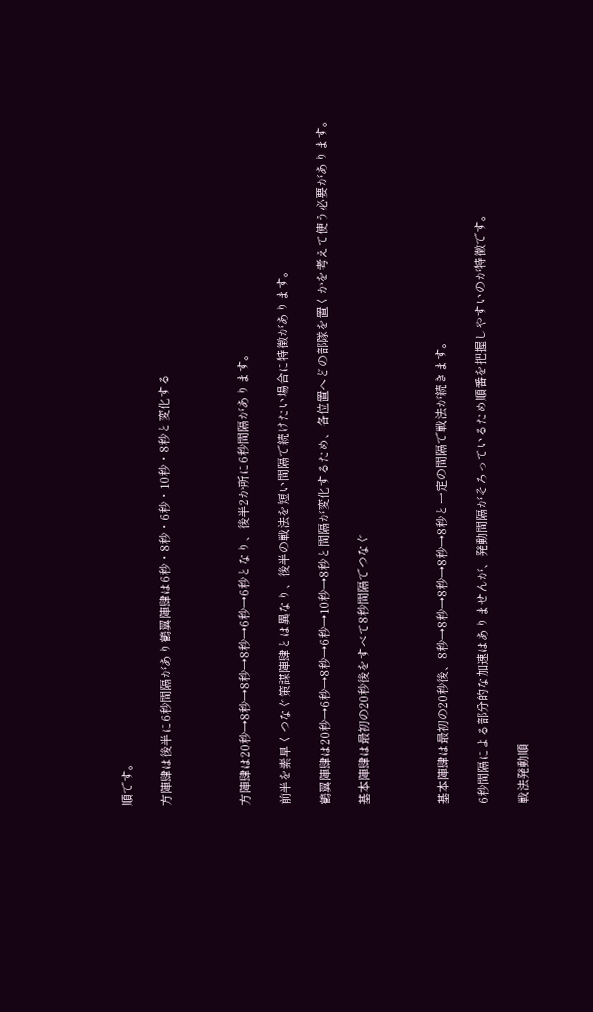順です。

方陣肆は後半に6秒間隔があり鶴翼陣肆は6秒・8秒・6秒・10秒・8秒と変化する



方陣肆は20秒→8秒→8秒→8秒→6秒→6秒となり、後半2か所に6秒間隔があります。

前半を素早くつなぐ策謀陣肆とは異なり、後半の戦法を短い間隔で続けたい場合に特徴があります。

鶴翼陣肆は20秒→6秒→8秒→6秒→10秒→8秒と間隔が変化するため、各位置へどの部隊を置くかを考えて使う必要があります。

基本陣肆は最初の20秒後をすべて8秒間隔でつなぐ



基本陣肆は最初の20秒後、8秒→8秒→8秒→8秒→8秒と一定の間隔で戦法が続きます。

6秒間隔による部分的な加速はありませんが、発動間隔がそろっているため順番を把握しやすいのが特徴です。

戦法発動順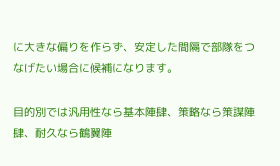に大きな偏りを作らず、安定した間隔で部隊をつなげたい場合に候補になります。

目的別では汎用性なら基本陣肆、策略なら策謀陣肆、耐久なら鶴翼陣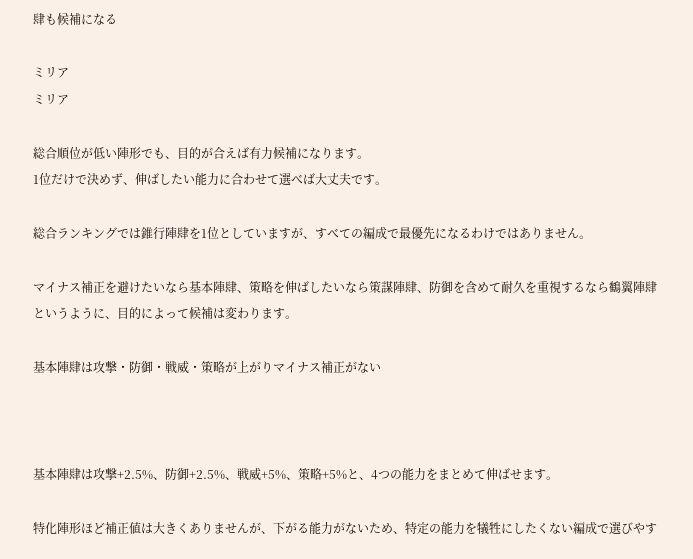肆も候補になる

ミリア
ミリア

総合順位が低い陣形でも、目的が合えば有力候補になります。
1位だけで決めず、伸ばしたい能力に合わせて選べば大丈夫です。

総合ランキングでは錐行陣肆を1位としていますが、すべての編成で最優先になるわけではありません。

マイナス補正を避けたいなら基本陣肆、策略を伸ばしたいなら策謀陣肆、防御を含めて耐久を重視するなら鶴翼陣肆というように、目的によって候補は変わります。

基本陣肆は攻撃・防御・戦威・策略が上がりマイナス補正がない



基本陣肆は攻撃+2.5%、防御+2.5%、戦威+5%、策略+5%と、4つの能力をまとめて伸ばせます。

特化陣形ほど補正値は大きくありませんが、下がる能力がないため、特定の能力を犠牲にしたくない編成で選びやす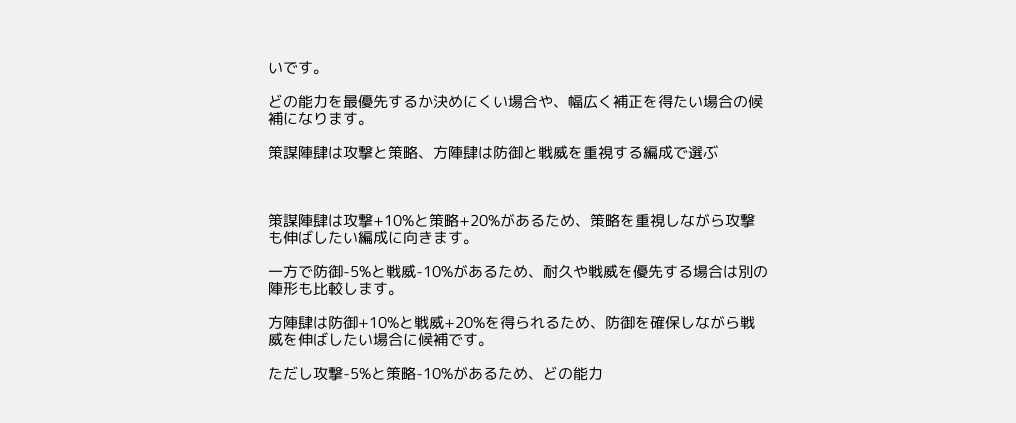いです。

どの能力を最優先するか決めにくい場合や、幅広く補正を得たい場合の候補になります。

策謀陣肆は攻撃と策略、方陣肆は防御と戦威を重視する編成で選ぶ



策謀陣肆は攻撃+10%と策略+20%があるため、策略を重視しながら攻撃も伸ばしたい編成に向きます。

一方で防御-5%と戦威-10%があるため、耐久や戦威を優先する場合は別の陣形も比較します。

方陣肆は防御+10%と戦威+20%を得られるため、防御を確保しながら戦威を伸ばしたい場合に候補です。

ただし攻撃-5%と策略-10%があるため、どの能力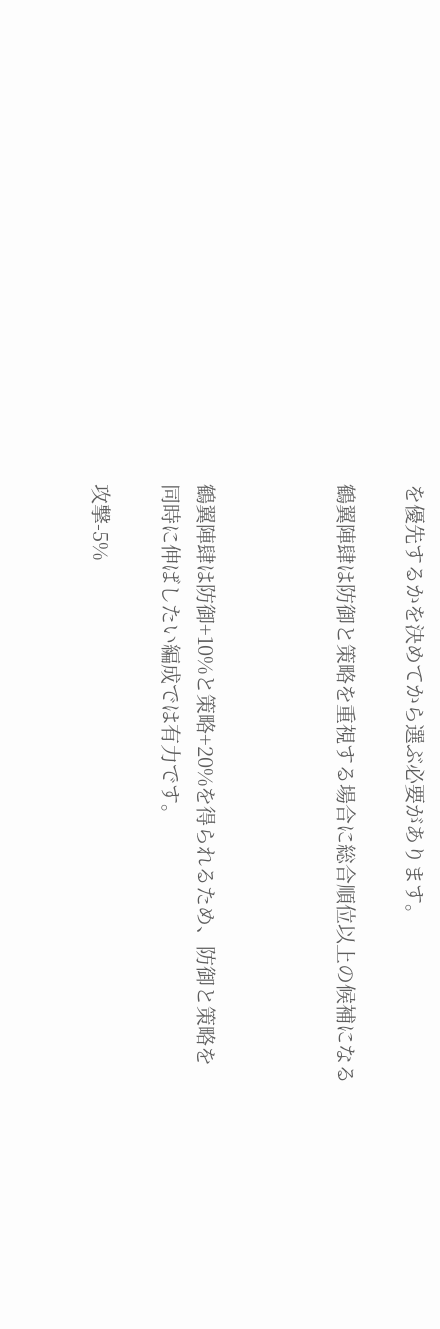を優先するかを決めてから選ぶ必要があります。

鶴翼陣肆は防御と策略を重視する場合に総合順位以上の候補になる



鶴翼陣肆は防御+10%と策略+20%を得られるため、防御と策略を同時に伸ばしたい編成では有力です。

攻撃-5%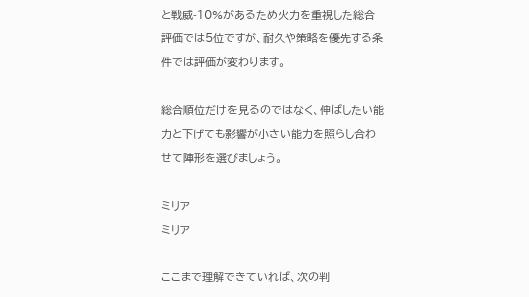と戦威-10%があるため火力を重視した総合評価では5位ですが、耐久や策略を優先する条件では評価が変わります。

総合順位だけを見るのではなく、伸ばしたい能力と下げても影響が小さい能力を照らし合わせて陣形を選びましょう。

ミリア
ミリア

ここまで理解できていれば、次の判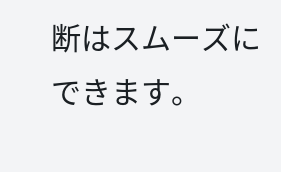断はスムーズにできます。